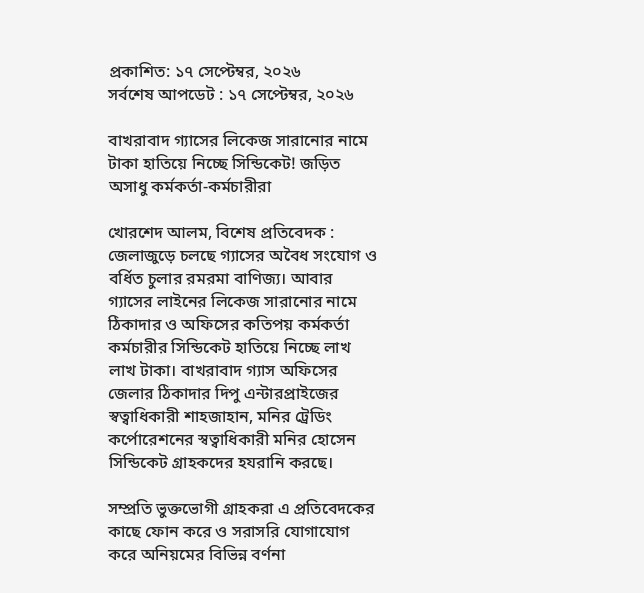প্রকাশিত: ১৭ সেপ্টেম্বর, ২০২৬
সর্বশেষ আপডেট : ১৭ সেপ্টেম্বর, ২০২৬

বাখরাবাদ গ্যাসের লিকেজ সারানোর নামে টাকা হাতিয়ে নিচ্ছে সিন্ডিকেট! জড়িত অসাধু কর্মকর্তা-কর্মচারীরা

খোরশেদ আলম, বিশেষ প্রতিবেদক : জেলাজুড়ে চলছে গ্যাসের অবৈধ সংযোগ ও বর্ধিত চুলার রমরমা বাণিজ্য। আবার গ্যাসের লাইনের লিকেজ সারানোর নামে ঠিকাদার ও অফিসের কতিপয় কর্মকর্তা কর্মচারীর সিন্ডিকেট হাতিয়ে নিচ্ছে লাখ লাখ টাকা। বাখরাবাদ গ্যাস অফিসের জেলার ঠিকাদার দিপু এন্টারপ্রাইজের স্বত্বাধিকারী শাহজাহান, মনির ট্রেডিং কর্পোরেশনের স্বত্বাধিকারী মনির হোসেন সিন্ডিকেট গ্রাহকদের হযরানি করছে।

সম্প্রতি ভুক্তভোগী গ্রাহকরা এ প্রতিবেদকের কাছে ফোন করে ও সরাসরি যোগাযোগ করে অনিয়মের বিভিন্ন বর্ণনা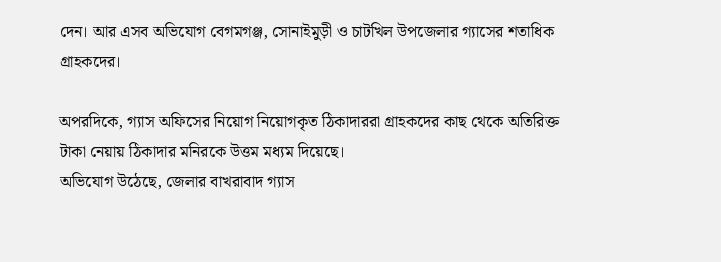দেন। আর এসব অভিযোগ বেগমগঞ্জ, সোনাইমুড়ী ও চাটখিল উপজেলার গ্যাসের শতাধিক গ্রাহকদের।

অপরদিকে, গ্যাস অফিসের নিয়োগ নিয়োগকৃত ঠিকাদাররা গ্রাহকদের কাছ থেকে অতিরিক্ত টাকা নেয়ায় ঠিকাদার মনিরকে উত্তম মধ্যম দিয়েছে।
অভিযোগ উঠেছে, জেলার বাখরাবাদ গ্যাস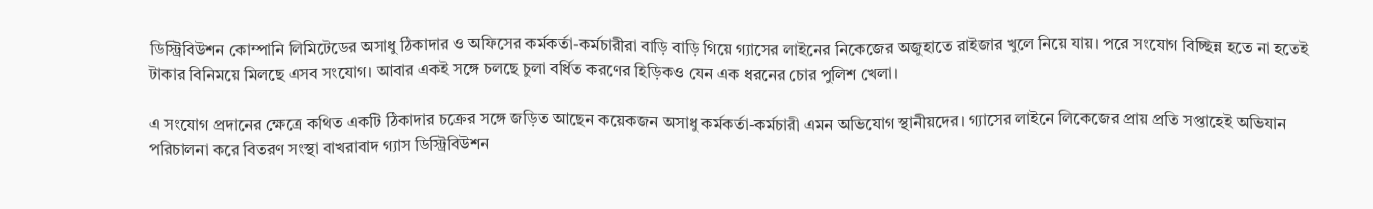ডিস্ট্রিবিউশন কোম্পানি লিমিটেডের অসাধু ঠিকাদার ও অফিসের কর্মকর্তা-কর্মচারীরা বাড়ি বাড়ি গিয়ে গ্যাসের লাইনের নিকেজের অজুহাতে রাইজার খুলে নিয়ে যায়। পরে সংযোগ বিচ্ছিন্ন হতে না হতেই টাকার বিনিময়ে মিলছে এসব সংযোগ। আবার একই সঙ্গে চলছে চুলা বর্ধিত করণের হিড়িকও যেন এক ধরনের চোর পুলিশ খেলা।

এ সংযোগ প্রদানের ক্ষেত্রে কথিত একটি ঠিকাদার চক্রের সঙ্গে জড়িত আছেন কয়েকজন অসাধু কর্মকর্তা-কর্মচারী এমন অভিযোগ স্থানীয়দের। গ্যাসের লাইনে লিকেজের প্রায় প্রতি সপ্তাহেই অভিযান পরিচালনা করে বিতরণ সংস্থা বাখরাবাদ গ্যাস ডিস্ট্রিবিউশন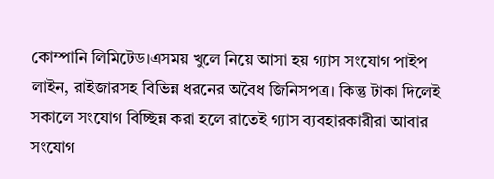কোম্পানি লিমিটেড।এসময় খুলে নিয়ে আসা হয় গ্যাস সংযোগ পাইপ লাইন, রাইজারসহ বিভিন্ন ধরনের অবৈধ জিনিসপত্র। কিন্তু টাকা দিলেই সকালে সংযোগ বিচ্ছিন্ন করা হলে রাতেই গ্যাস ব্যবহারকারীরা আবার সংযোগ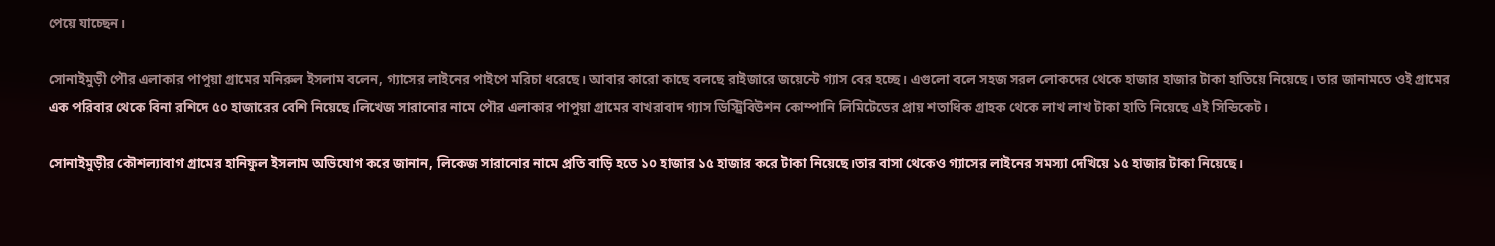পেয়ে যাচ্ছেন।

সোনাইমুড়ী পৌর এলাকার পাপুয়া গ্রামের মনিরুল ইসলাম বলেন, গ্যাসের লাইনের পাইপে মরিচা ধরেছে। আবার কারো কাছে বলছে রাইজারে জয়েন্টে গ্যাস বের হচ্ছে। এগুলো বলে সহজ সরল লোকদের থেকে হাজার হাজার টাকা হাতিয়ে নিয়েছে। তার জানামতে ওই গ্রামের এক পরিবার থেকে বিনা রশিদে ৫০ হাজারের বেশি নিয়েছে।লিখেজ সারানোর নামে পৌর এলাকার পাপুয়া গ্রামের বাখরাবাদ গ্যাস ডিস্ট্রিবিউশন কোম্পানি লিমিটেডের প্রায় শতাধিক গ্রাহক থেকে লাখ লাখ টাকা হাতি নিয়েছে এই সিন্ডিকেট।

সোনাইমুড়ীর কৌশল্যাবাগ গ্রামের হানিফুল ইসলাম অভিযোগ করে জানান, লিকেজ সারানোর নামে প্রতি বাড়ি হতে ১০ হাজার ১৫ হাজার করে টাকা নিয়েছে।তার বাসা থেকেও গ্যাসের লাইনের সমস্যা দেখিয়ে ১৫ হাজার টাকা নিয়েছে।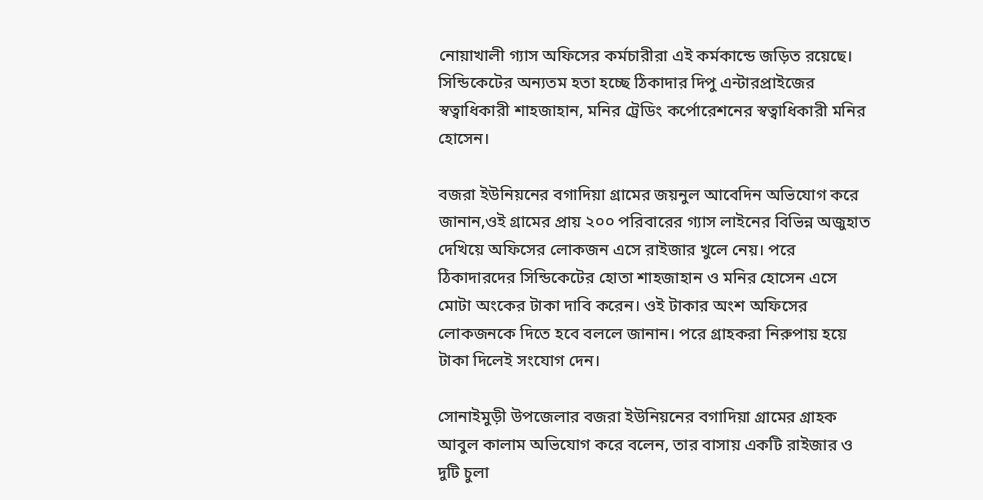নোয়াখালী গ্যাস অফিসের কর্মচারীরা এই কর্মকান্ডে জড়িত রয়েছে। সিন্ডিকেটের অন্যতম হতা হচ্ছে ঠিকাদার দিপু এন্টারপ্রাইজের স্বত্বাধিকারী শাহজাহান, মনির ট্রেডিং কর্পোরেশনের স্বত্বাধিকারী মনির হোসেন।

বজরা ইউনিয়নের বগাদিয়া গ্রামের জয়নুল আবেদিন অভিযোগ করে জানান,ওই গ্রামের প্রায় ২০০ পরিবারের গ্যাস লাইনের বিভিন্ন অজুহাত দেখিয়ে অফিসের লোকজন এসে রাইজার খুলে নেয়। পরে ঠিকাদারদের সিন্ডিকেটের হোতা শাহজাহান ও মনির হোসেন এসে মোটা অংকের টাকা দাবি করেন। ওই টাকার অংশ অফিসের লোকজনকে দিতে হবে বললে জানান। পরে গ্রাহকরা নিরুপায় হয়ে টাকা দিলেই সংযোগ দেন।

সোনাইমুড়ী উপজেলার বজরা ইউনিয়নের বগাদিয়া গ্রামের গ্রাহক আবুল কালাম অভিযোগ করে বলেন, তার বাসায় একটি রাইজার ও দুটি চুলা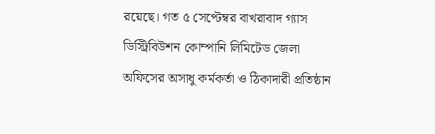রয়েছে। গত ৫ সেপ্টেম্বর বাখরাবাদ গ্যাস ডিস্ট্রিবিউশন কোম্পানি লিমিটেড জেলা অফিসের অসাধু কর্মকর্তা ও ঠিকাদারী প্রতিষ্ঠান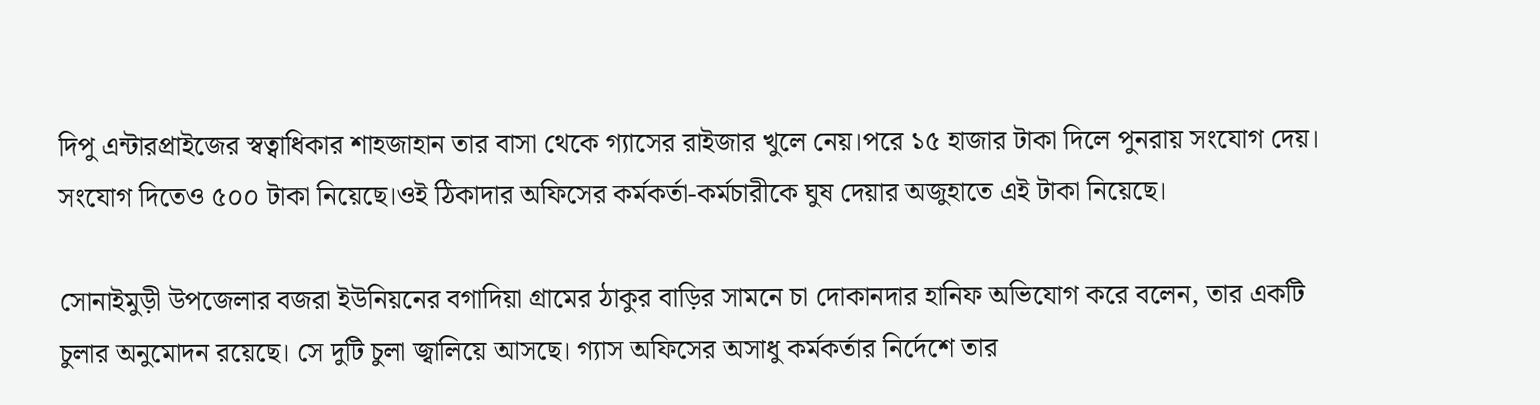দিপু এন্টারপ্রাইজের স্বত্বাধিকার শাহজাহান তার বাসা থেকে গ্যাসের রাইজার খুলে নেয়।পরে ১৫ হাজার টাকা দিলে পুনরায় সংযোগ দেয়। সংযোগ দিতেও ৫০০ টাকা নিয়েছে।ওই ঠিকাদার অফিসের কর্মকর্তা-কর্মচারীকে ঘুষ দেয়ার অজুহাতে এই টাকা নিয়েছে।

সোনাইমুড়ী উপজেলার বজরা ইউনিয়নের বগাদিয়া গ্রামের ঠাকুর বাড়ির সামনে চা দোকানদার হানিফ অভিযোগ করে বলেন, তার একটি চুলার অনুমোদন রয়েছে। সে দুটি চুলা জ্বালিয়ে আসছে। গ্যাস অফিসের অসাধু কর্মকর্তার নির্দেশে তার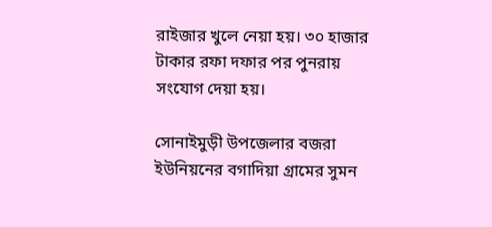রাইজার খুলে নেয়া হয়। ৩০ হাজার টাকার রফা দফার পর পুনরায় সংযোগ দেয়া হয়।

সোনাইমুড়ী উপজেলার বজরা ইউনিয়নের বগাদিয়া গ্রামের সুমন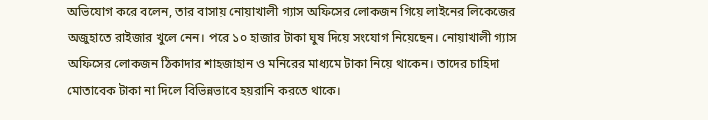অভিযোগ করে বলেন, তার বাসায় নোয়াখালী গ্যাস অফিসের লোকজন গিয়ে লাইনের লিকেজের অজুহাতে রাইজার খুলে নেন। পরে ১০ হাজার টাকা ঘুষ দিয়ে সংযোগ নিয়েছেন। নোয়াখালী গ্যাস অফিসের লোকজন ঠিকাদার শাহজাহান ও মনিরের মাধ্যমে টাকা নিয়ে থাকেন। তাদের চাহিদা মোতাবেক টাকা না দিলে বিভিন্নভাবে হয়রানি করতে থাকে।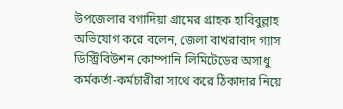উপজেলার বগাদিয়া গ্রামের গ্রাহক হাবিবুল্লাহ অভিযোগ করে বলেন, জেলা বাখরাবাদ গ্যাস ডিস্ট্রিবিউশন কোম্পানি লিমিটেডের অসাধু কর্মকর্তা-কর্মচারীরা সাথে করে ঠিকাদার নিয়ে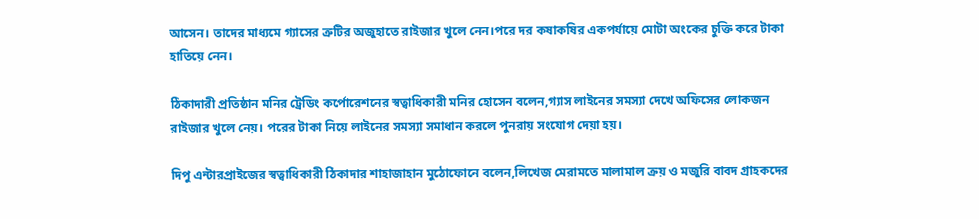আসেন। তাদের মাধ্যমে গ্যাসের ত্রুটির অজুহাতে রাইজার খুলে নেন।পরে দর কষাকষির একপর্যায়ে মোটা অংকের চুক্তি করে টাকা হাতিয়ে নেন।

ঠিকাদারী প্রতিষ্ঠান মনির ট্রেডিং কর্পোরেশনের স্বত্বাধিকারী মনির হোসেন বলেন,গ্যাস লাইনের সমস্যা দেখে অফিসের লোকজন রাইজার খুলে নেয়। পরের টাকা নিয়ে লাইনের সমস্যা সমাধান করলে পুনরায় সংযোগ দেয়া হয়।

দিপু এন্টারপ্রাইজের স্বত্বাধিকারী ঠিকাদার শাহাজাহান মুঠোফোনে বলেন,লিখেজ মেরামতে মালামাল ক্রয় ও মজুরি বাবদ গ্রাহকদের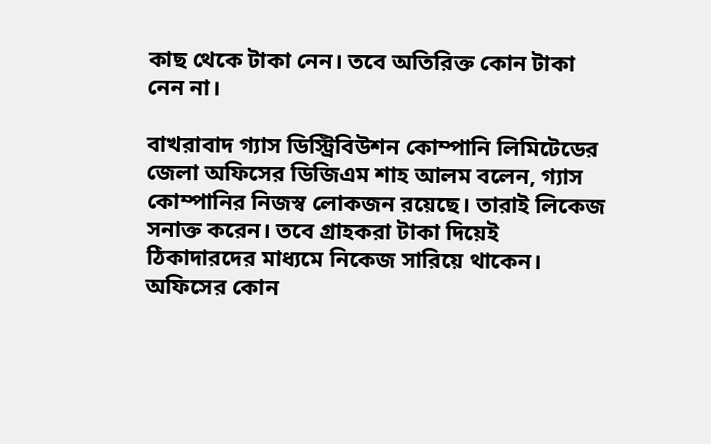কাছ থেকে টাকা নেন। তবে অতিরিক্ত কোন টাকা নেন না।

বাখরাবাদ গ্যাস ডিস্ট্রিবিউশন কোম্পানি লিমিটেডের জেলা অফিসের ডিজিএম শাহ আলম বলেন, গ্যাস কোম্পানির নিজস্ব লোকজন রয়েছে। তারাই লিকেজ সনাক্ত করেন। তবে গ্রাহকরা টাকা দিয়েই ঠিকাদারদের মাধ্যমে নিকেজ সারিয়ে থাকেন। অফিসের কোন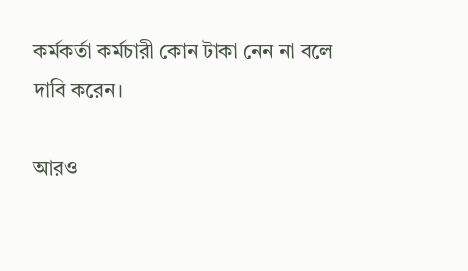কর্মকর্তা কর্মচারী কোন টাকা নেন না বলে দাবি করেন।

আরও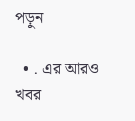পড়ুন

  • . এর আরও খবর